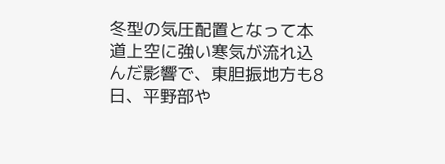冬型の気圧配置となって本道上空に強い寒気が流れ込んだ影響で、東胆振地方も8日、平野部や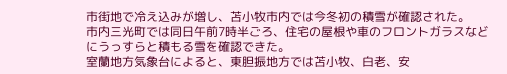市街地で冷え込みが増し、苫小牧市内では今冬初の積雪が確認された。
市内三光町では同日午前7時半ごろ、住宅の屋根や車のフロントガラスなどにうっすらと積もる雪を確認できた。
室蘭地方気象台によると、東胆振地方では苫小牧、白老、安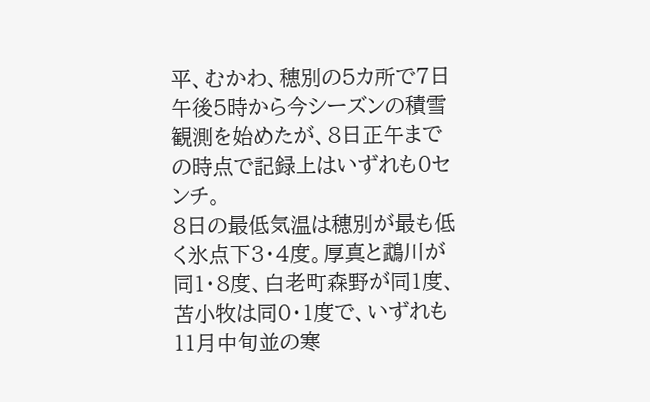平、むかわ、穂別の5カ所で7日午後5時から今シーズンの積雪観測を始めたが、8日正午までの時点で記録上はいずれも0センチ。
8日の最低気温は穂別が最も低く氷点下3・4度。厚真と鵡川が同1・8度、白老町森野が同1度、苫小牧は同0・1度で、いずれも11月中旬並の寒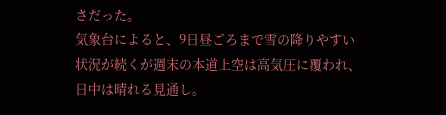さだった。
気象台によると、9日昼ごろまで雪の降りやすい状況が続くが週末の本道上空は高気圧に覆われ、日中は晴れる見通し。